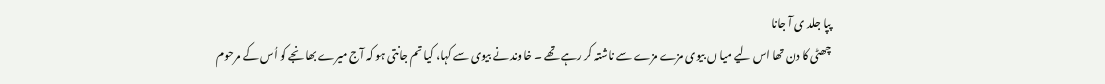پپا جلد ی آ جانا
چھٹی کا دن تھا اس لیے میا ں بیوی مزے مزے سے ناشتہ کر رہے تھے ۔ خاوند نے بیوی سے کہا، کیا تم جانتی ہو کہ آج میرے بھانجے کو اُس کے مرحوم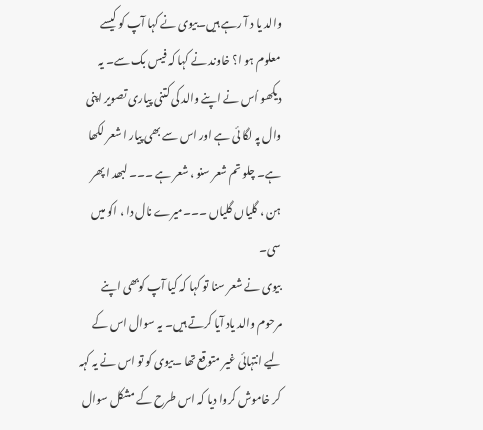والد یا د آ رہے ہیں۔بیوی نے کہا آپ کو کیسے معلوم ہو ا؟ خاوند نے کہا کہ فیس بک سے۔ یہ دیکھو اُس نے اپنے والد کی کتنی پیاری تصویر اپنی وال پہ لگا ئی ہے اور اس سے بھی پیار ا شعر لکھا ہے۔ چلو تم شعر سنو ، شعر ہے ۔۔۔ لبھد ا پھر ہن ، گلیاں گلیاں ۔۔۔میرے نال دا ، اکو میں سی۔
بیوی نے شعر سنا تو کہا کہ کیا آپ کوبھی اپنے مرحوم والد یاد آیا کرتے ہیں۔ یہ سوال اس کے لیے انتہائی غیر متوقع تھا ۔بیوی کو تو اس نے یہ کہہ کر خاموش کروا دیا کہ اس طرح کے مشکل سوال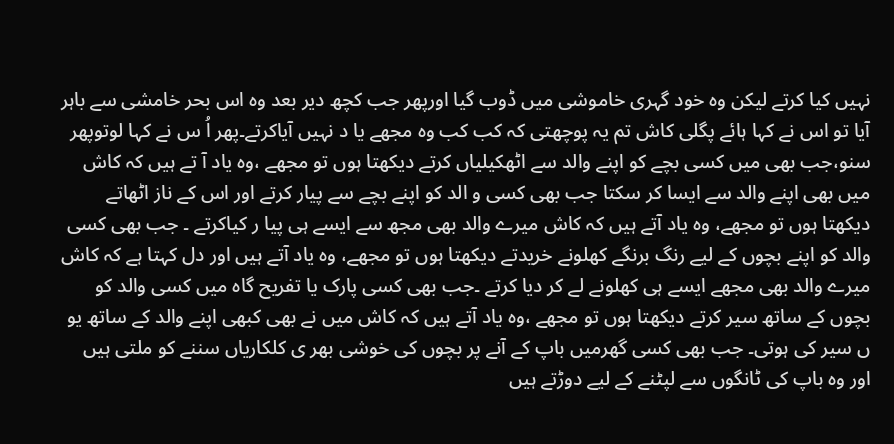نہیں کیا کرتے لیکن وہ خود گہری خاموشی میں ڈوب گیا اورپھر جب کچھ دیر بعد وہ اس بحر خامشی سے باہر آیا تو اس نے کہا ہائے پگلی کاش تم یہ پوچھتی کہ کب کب وہ مجھے یا د نہیں آیاکرتے۔پھر اُ س نے کہا لوتوپھر سنو،جب بھی میں کسی بچے کو اپنے والد سے اٹھکیلیاں کرتے دیکھتا ہوں تو مجھے ،وہ یاد آ تے ہیں کہ کاش میں بھی اپنے والد سے ایسا کر سکتا جب بھی کسی و الد کو اپنے بچے سے پیار کرتے اور اس کے ناز اٹھاتے دیکھتا ہوں تو مجھے، وہ یاد آتے ہیں کہ کاش میرے والد بھی مجھ سے ایسے ہی پیا ر کیاکرتے ۔ جب بھی کسی والد کو اپنے بچوں کے لیے رنگ برنگے کھلونے خریدتے دیکھتا ہوں تو مجھے، وہ یاد آتے ہیں اور دل کہتا ہے کہ کاش میرے والد بھی مجھے ایسے ہی کھلونے لے کر دیا کرتے ۔جب بھی کسی پارک یا تفریح گاہ میں کسی والد کو بچوں کے ساتھ سیر کرتے دیکھتا ہوں تو مجھے ،وہ یاد آتے ہیں کہ کاش میں نے بھی کبھی اپنے والد کے ساتھ یو ں سیر کی ہوتی۔ جب بھی کسی گھرمیں باپ کے آنے پر بچوں کی خوشی بھر ی کلکاریاں سننے کو ملتی ہیں اور وہ باپ کی ٹانگوں سے لپٹنے کے لیے دوڑتے ہیں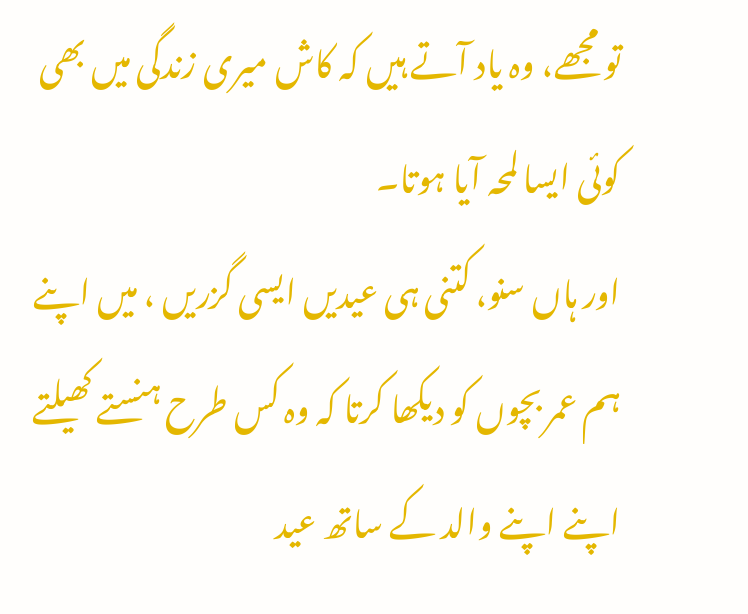تو مجھے، وہ یاد آتے ہیں کہ کاش میری زندگی میں بھی کوئی ایسا لمحہ آیا ہوتا۔
اور ہاں سنو، کتنی ہی عیدیں ایسی گزریں ، میں اپنے ہم عمر بچوں کو دیکھا کرتا کہ وہ کس طرح ہنستے کھیلتے اپنے اپنے والد کے ساتھ عید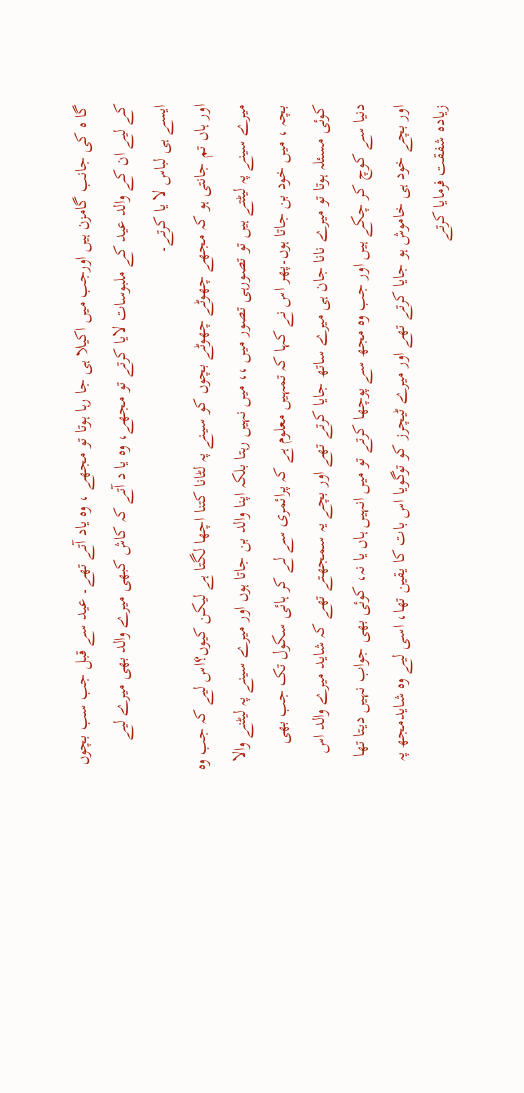گا ہ کی جانب گامزن ہیں اورجب میں اکیلا ہی جا رہا ہوتا تو مجھے ، وہ یاد آتے تھے۔ عید سے قبل جب سب بچوں کے لیے ان کے والد عید کے ملبوسات لایا کرتے تو مجھے، وہ یا د آتے کہ کاش کبھی میرے والد بھی میرے لیے ایسے ہی لباس لا یا کرتے۔
اور ہاں تم جانتی ہو کہ مجھے چھوٹے چھوٹے بچوں کو سینے پہ لٹانا کتنا اچھا لگتا ہے لیکن کیوں؟اس لیے کہ جب وہ میرے سینے پہ لیٹتے ہیں تو تصورہی تصور میں ،، میں نہیں رہتا بلکہ اپنا والد بن جاتا ہوں اور میرے سینے پہ لیٹنے والا بچہ ، میں خود بن جاتا ہوں۔پھر اس نے کہا کہ تمہیں معلوم ہے کہ پرائمری سے لے کر ہائی سکول تک جب بھی کوئی مسئلہ ہوتا تو میرے نانا جان ہی میرے ساتھ جایا کرتے تھے اور بچے یہ سمجھتے تھے کہ شاید میرے والد اس دنیا سے کوچ کر چکے ہیں اور جب وہ مجھ سے پوچھا کرتے تو میں انہیں ہاں یا نہ، کوئی بھی جواب نہیں دیتا تھا اور بچے خود ہی خاموش ہو جایا کرتے تھے اور میرے ٹیچرز کو توگویا اس بات کا یقین تھا، اسی لیے وہ شایدمجھ پہ زیادہ شفقت فرمایا کرتے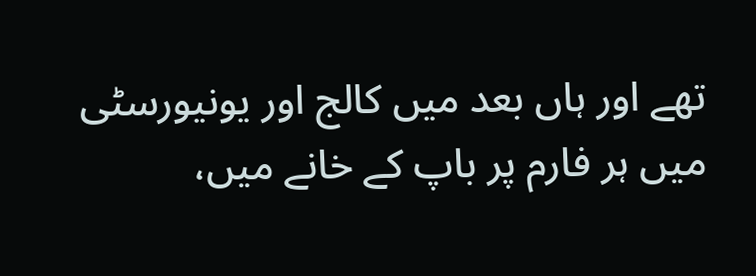تھے اور ہاں بعد میں کالج اور یونیورسٹی میں ہر فارم پر باپ کے خانے میں،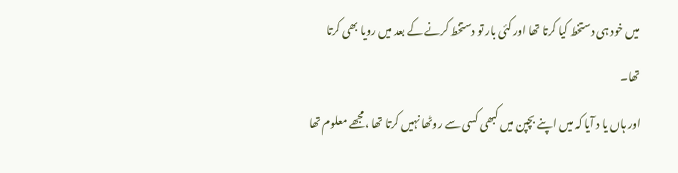میں خود ہی دستخط کیا کرتا تھا اور کئی بار تو دستخط کرنے کے بعد میں رویا بھی کرتا تھا۔
اور ہاں یا د آیا کہ میں اپنے بچپن میں کبھی کسی سے روٹھا نہیں کرتا تھا ،مجھے معلوم تھا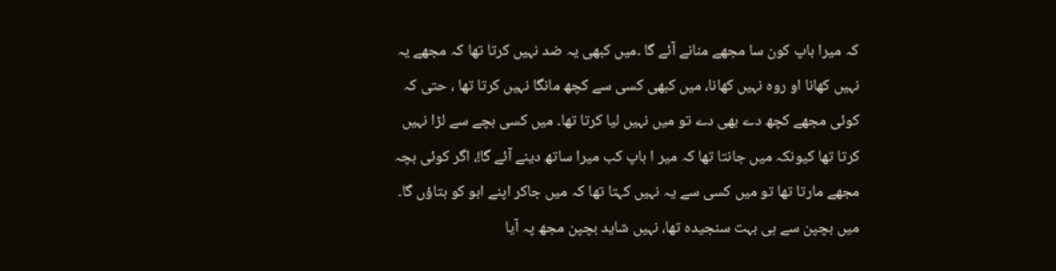کہ میرا باپ کون سا مجھے منانے آئے گا ۔میں کبھی یہ ضد نہیں کرتا تھا کہ مجھے یہ نہیں کھانا او روہ نہیں کھانا، میں کبھی کسی سے کچھ مانگا نہیں کرتا تھا ، حتی کہ کوئی مجھے کچھ دے بھی دے تو میں نہیں لیا کرتا تھا۔ میں کسی بچے سے لڑا نہیں کرتا تھا کیونکہ میں جانتا تھا کہ میر ا باپ کب میرا ساتھ دینے آئے گا!، اگر کوئی بچہ مجھے مارتا تھا تو میں کسی سے یہ نہیں کہتا تھا کہ میں جاکر اپنے ابو کو بتاؤں گا۔ میں بچپن سے ہی بہت سنجیدہ تھا، نہیں شاید بچپن مجھ پہ آیا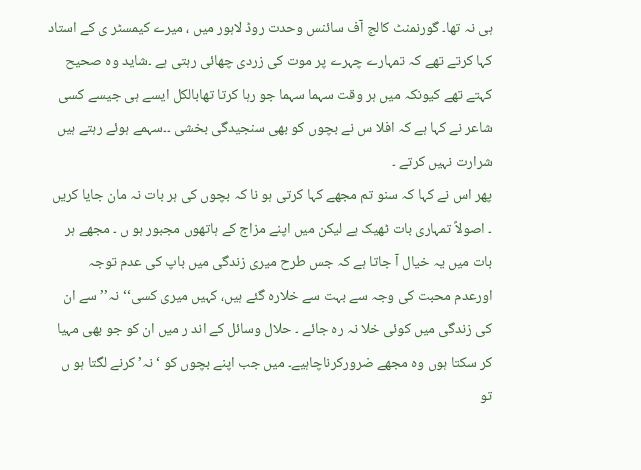ہی نہ تھا۔ گورنمنٹ کالج آف سائنس وحدت روڈ لاہور میں ، میرے کیمسٹر ی کے استاد کہا کرتے تھے کہ تمہارے چہرے پر موت کی زردی چھائی رہتی ہے ۔شاید وہ صحیح کہتے تھے کیونکہ میں ہر وقت سہما سہما جو رہا کرتا تھابالکل ایسے ہی جیسے کسی شاعر نے کہا ہے کہ افلا س نے بچوں کو بھی سنجیدگی بخشی ۔۔سہمے ہوئے رہتے ہیں شرارت نہیں کرتے ۔
پھر اس نے کہا کہ سنو تم مجھے کہا کرتی ہو نا کہ بچوں کی ہر بات نہ مان جایا کریں ۔ اصولاً تمہاری بات ٹھیک ہے لیکن میں اپنے مزاج کے ہاتھوں مجبور ہو ں ۔ مجھے ہر بات میں یہ خیال آ جاتا ہے کہ جس طرح میری زندگی میں باپ کی عدم توجہ اورعدم محبت کی وجہ سے بہت سے خلارہ گئے ہیں، کہیں میری کسی‘‘ نہ’’ سے ان کی زندگی میں کوئی خلا نہ رہ جائے ۔ حلال وسائل کے اند ر میں ان کو جو بھی مہیا کر سکتا ہوں وہ مجھے ضرورکرناچاہیے۔ میں جب اپنے بچوں کو ‘نہ’ کرنے لگتا ہو ں تو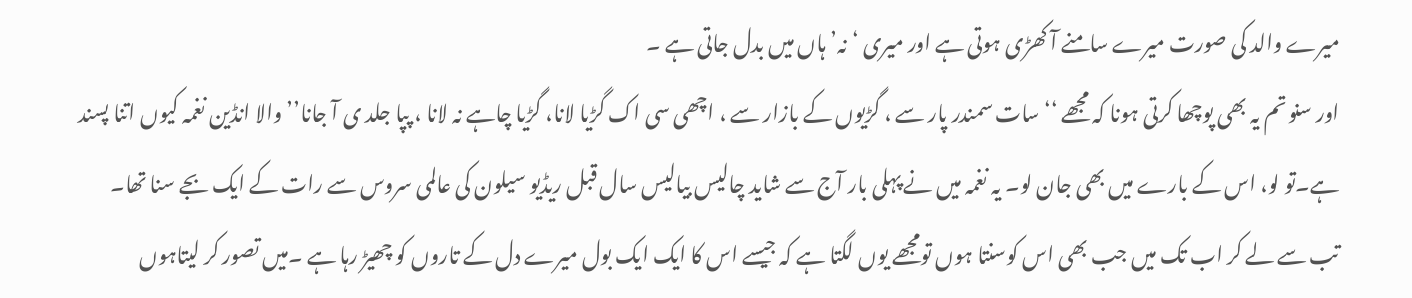میرے والد کی صورت میرے سامنے آ کھڑی ہوتی ہے اور میری ‘نہ’ ہاں میں بدل جاتی ہے ۔
اور سنو تم یہ بھی پوچھا کرتی ہونا کہ مجھے ‘‘سات سمندر پار سے ، گڑیوں کے بازار سے ، اچھی سی اک گڑیا لانا، گڑیا چاہے نہ لانا ، پپا جلد ی آ جانا’’ والا انڈین نغمہ کیوں اتنا پسند ہے۔تو لو، اس کے بارے میں بھی جان لو۔ یہ نغمہ میں نے پہلی بار آج سے شاید چالیس بیالیس سال قبل ریڈیو سیلون کی عالمی سروس سے رات کے ایک بجے سنا تھا۔ تب سے لے کر اب تک میں جب بھی اس کوسنتا ہوں تومجھے یوں لگتا ہے کہ جیسے اس کا ایک ایک بول میرے دل کے تاروں کو چھیڑ رہا ہے ۔میں تصور کر لیتاہوں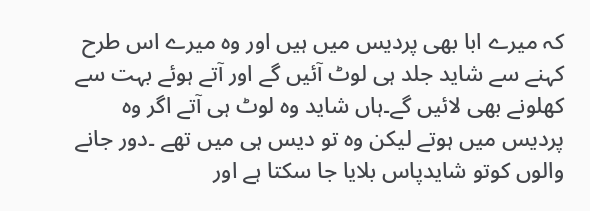کہ میرے ابا بھی پردیس میں ہیں اور وہ میرے اس طرح کہنے سے شاید جلد ہی لوٹ آئیں گے اور آتے ہوئے بہت سے کھلونے بھی لائیں گے۔ہاں شاید وہ لوٹ ہی آتے اگر وہ پردیس میں ہوتے لیکن وہ تو دیس ہی میں تھے ۔دور جانے والوں کوتو شایدپاس بلایا جا سکتا ہے اور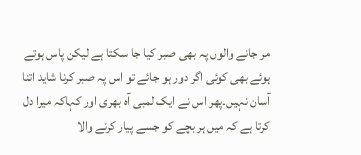مر جانے والوں پہ بھی صبر کیا جا سکتا ہے لیکن پاس ہوتے ہوئے بھی کوئی اگر دور ہو جائے تو اس پہ صبر کرنا شاید اتنا آسان نہیں۔پھر اس نے ایک لمبی آہ بھری اور کہاکہ میرا دل کرتا ہے کہ میں ہر بچے کو جسے پیار کرنے والا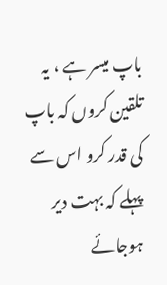باپ میسر ہے ، یہ تلقین کروں کہ باپ کی قدر کرو اس سے پہلے کہ بہت دیر ہوجائے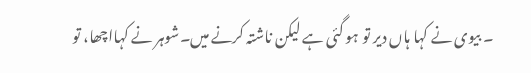۔ بیوی نے کہا ہاں دیر تو ہو گئی ہے لیکن ناشتہ کرنے میں۔شوہر نے کہااچھا، تو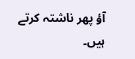آؤ پھر ناشتہ کرتے ہیں۔